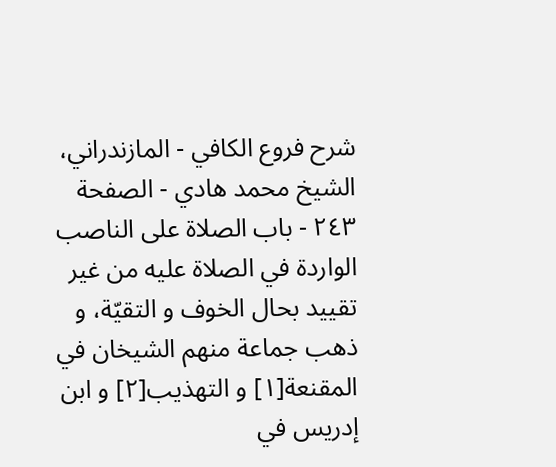شرح فروع الكافي - المازندراني، الشيخ محمد هادي - الصفحة ٢٤٣ - باب الصلاة على الناصب
الواردة في الصلاة عليه من غير تقييد بحال الخوف و التقيّة، و ذهب جماعة منهم الشيخان في المقنعة[١] و التهذيب[٢] و ابن إدريس في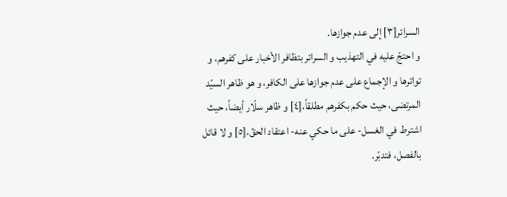السرائر[٣] إلى عدم جوازها.
و احتجّ عليه في التهذيب و السرائر بتظافر الأخبار على كفرهم، و تواترها و الإجماع على عدم جوازها على الكافر، و هو ظاهر السيّد المرتضى، حيث حكم بكفرهم مطلقاً،[٤] و ظاهر سلّار أيضاً، حيث اشترط في الغسل- على ما حكي عنه- اعتقاد الحقّ،[٥] و لا قائل بالفصل، فتدبّر.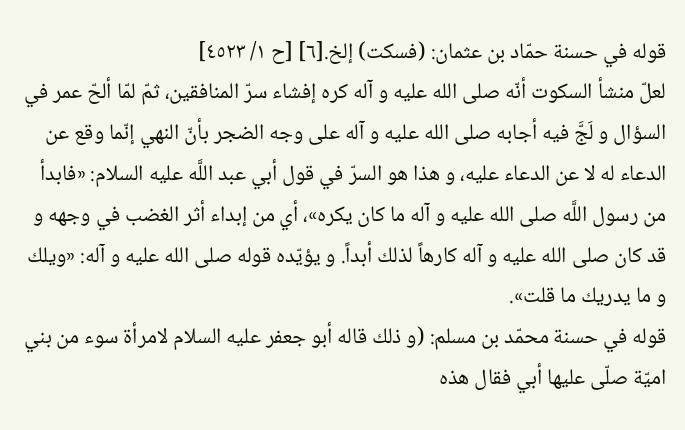قوله في حسنة حمّاد بن عثمان: (فسكت) إلخ.[٦] [ح ١/ ٤٥٢٣]
لعلّ منشأ السكوت أنّه صلى الله عليه و آله كره إفشاء سرّ المنافقين، ثمّ لمّا ألحّ عمر في السؤال و لَجَّ فيه أجابه صلى الله عليه و آله على وجه الضجر بأنّ النهي إنّما وقع عن الدعاء له لا عن الدعاء عليه، و هذا هو السرّ في قول أبي عبد اللَّه عليه السلام: «فابدأ من رسول اللَّه صلى الله عليه و آله ما كان يكره»، أي من إبداء أثر الغضب في وجهه و قد كان صلى الله عليه و آله كارهاً لذلك أبداً. و يؤيّده قوله صلى الله عليه و آله: «ويلك و ما يدريك ما قلت».
قوله في حسنة محمّد بن مسلم: (و ذلك قاله أبو جعفر عليه السلام لامرأة سوء من بني اميّة صلّى عليها أبي فقال هذه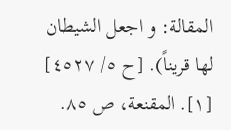المقالة: و اجعل الشيطان لها قريناً). [ح ٥/ ٤٥٢٧]
[١]. المقنعة، ص ٨٥.